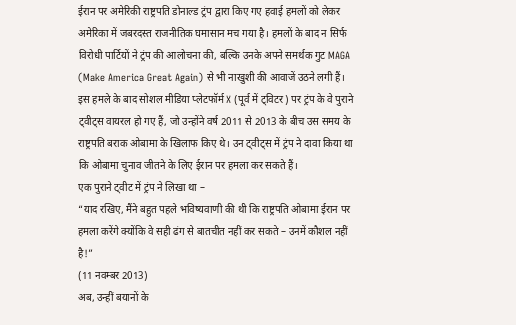ईरान पर अमेरिकी राष्ट्रपति डोनाल्ड ट्रंप द्वारा किए गए हवाई हमलों को लेकर अमेरिका में जबरदस्त राजनीतिक घमासान मच गया है। हमलों के बाद न सिर्फ विरोधी पार्टियों ने ट्रंप की आलोचना की, बल्कि उनके अपने समर्थक गुट MAGA (Make America Great Again) से भी नाखुशी की आवाजें उठने लगी हैं।
इस हमले के बाद सोशल मीडिया प्लेटफॉर्म X (पूर्व में ट्विटर) पर ट्रंप के वे पुराने ट्वीट्स वायरल हो गए हैं, जो उन्होंने वर्ष 2011 से 2013 के बीच उस समय के राष्ट्रपति बराक ओबामा के खिलाफ किए थे। उन ट्वीट्स में ट्रंप ने दावा किया था कि ओबामा चुनाव जीतने के लिए ईरान पर हमला कर सकते हैं।
एक पुराने ट्वीट में ट्रंप ने लिखा था –
“याद रखिए, मैंने बहुत पहले भविष्यवाणी की थी कि राष्ट्रपति ओबामा ईरान पर हमला करेंगे क्योंकि वे सही ढंग से बातचीत नहीं कर सकते – उनमें कौशल नहीं है!”
(11 नवम्बर 2013)
अब, उन्हीं बयानों के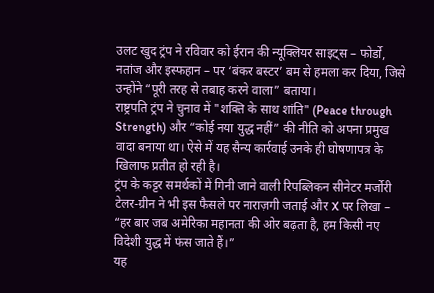उलट खुद ट्रंप ने रविवार को ईरान की न्यूक्लियर साइट्स – फोर्डो, नतांज और इस्फहान – पर ‘बंकर बस्टर’ बम से हमला कर दिया, जिसे उन्होंने “पूरी तरह से तबाह करने वाला” बताया।
राष्ट्रपति ट्रंप ने चुनाव में "शक्ति के साथ शांति" (Peace through Strength) और “कोई नया युद्ध नहीं” की नीति को अपना प्रमुख वादा बनाया था। ऐसे में यह सैन्य कार्रवाई उनके ही घोषणापत्र के खिलाफ प्रतीत हो रही है।
ट्रंप के कट्टर समर्थकों में गिनी जाने वाली रिपब्लिकन सीनेटर मर्जोरी टेलर-ग्रीन ने भी इस फैसले पर नाराज़गी जताई और X पर लिखा –
“हर बार जब अमेरिका महानता की ओर बढ़ता है, हम किसी नए विदेशी युद्ध में फंस जाते हैं।”
यह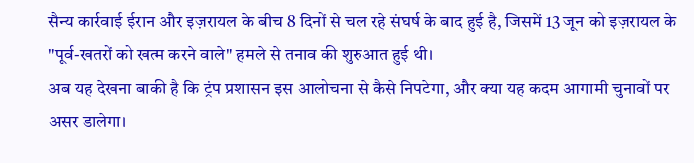सैन्य कार्रवाई ईरान और इज़रायल के बीच 8 दिनों से चल रहे संघर्ष के बाद हुई है, जिसमें 13 जून को इज़रायल के "पूर्व-खतरों को खत्म करने वाले" हमले से तनाव की शुरुआत हुई थी।
अब यह देखना बाकी है कि ट्रंप प्रशासन इस आलोचना से कैसे निपटेगा, और क्या यह कदम आगामी चुनावों पर असर डालेगा।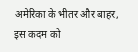अमेरिका के भीतर और बाहर, इस कदम को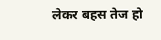लेकर बहस तेज हो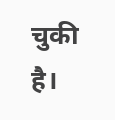चुकी है।